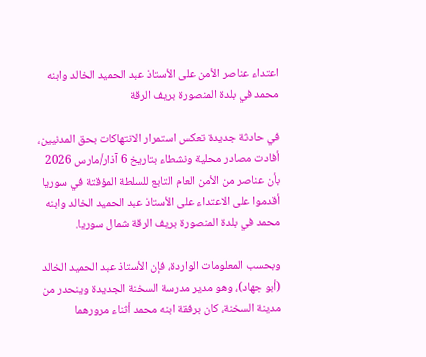اعتداء عناصر الأمن على الأستاذ عبد الحميد الخالد وابنه محمد في بلدة المنصورة بريف الرقة

في حادثة جديدة تعكس استمرار الانتهاكات بحق المدنيين، أفادت مصادر محلية ونشطاء بتاريخ 6 آذار/مارس 2026 بأن عناصر من الأمن العام التابع للسلطة المؤقتة في سوريا أقدموا على الاعتداء على الأستاذ عبد الحميد الخالد وابنه محمد في بلدة المنصورة بريف الرقة شمال سوريا.

وبحسب المعلومات الواردة، فإن الأستاذ عبد الحميد الخالد (أبو جهاد)، وهو مدير مدرسة السخنة الجديدة وينحدر من مدينة السخنة، كان برفقة ابنه محمد أثناء مرورهما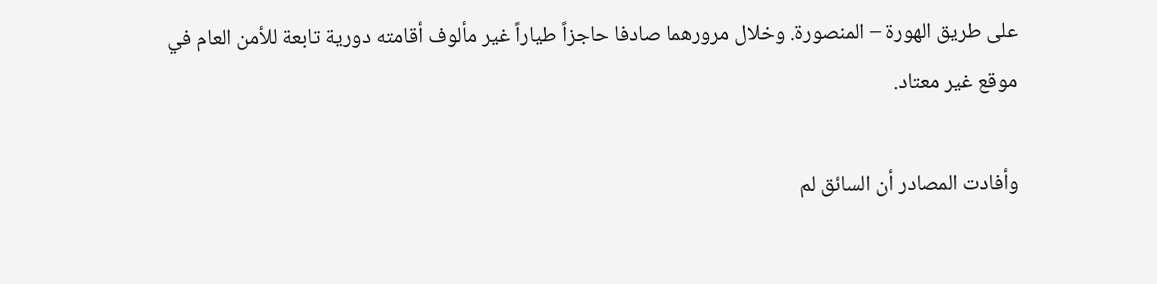على طريق الهورة – المنصورة. وخلال مرورهما صادفا حاجزاً طياراً غير مألوف أقامته دورية تابعة للأمن العام في موقع غير معتاد.

وأفادت المصادر أن السائق لم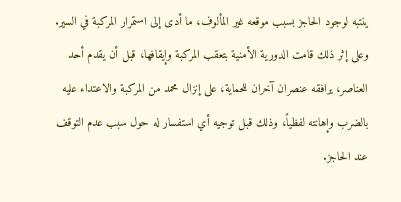ينتبه لوجود الحاجز بسبب موقعه غير المألوف، ما أدى إلى استمرار المركبة في السير. وعلى إثر ذلك قامت الدورية الأمنية بتعقب المركبة وإيقافها، قبل أن يقدم أحد العناصر، يرافقه عنصران آخران للحماية، على إنزال محمد من المركبة والاعتداء عليه بالضرب وإهانته لفظياً، وذلك قبل توجيه أي استفسار له حول سبب عدم التوقف عند الحاجز.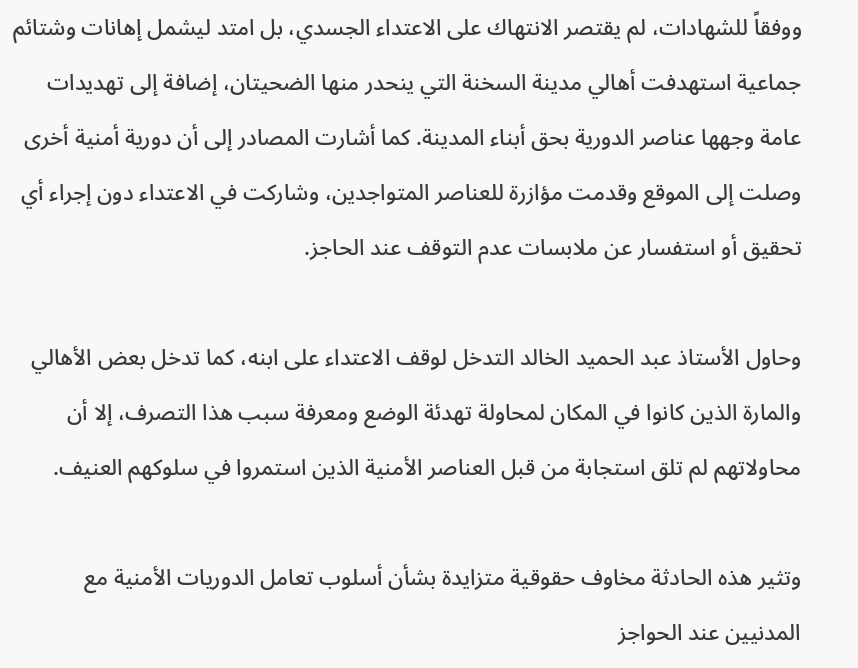ووفقاً للشهادات، لم يقتصر الانتهاك على الاعتداء الجسدي، بل امتد ليشمل إهانات وشتائم جماعية استهدفت أهالي مدينة السخنة التي ينحدر منها الضحيتان، إضافة إلى تهديدات عامة وجهها عناصر الدورية بحق أبناء المدينة. كما أشارت المصادر إلى أن دورية أمنية أخرى وصلت إلى الموقع وقدمت مؤازرة للعناصر المتواجدين، وشاركت في الاعتداء دون إجراء أي تحقيق أو استفسار عن ملابسات عدم التوقف عند الحاجز.

وحاول الأستاذ عبد الحميد الخالد التدخل لوقف الاعتداء على ابنه، كما تدخل بعض الأهالي والمارة الذين كانوا في المكان لمحاولة تهدئة الوضع ومعرفة سبب هذا التصرف، إلا أن محاولاتهم لم تلق استجابة من قبل العناصر الأمنية الذين استمروا في سلوكهم العنيف.

وتثير هذه الحادثة مخاوف حقوقية متزايدة بشأن أسلوب تعامل الدوريات الأمنية مع المدنيين عند الحواجز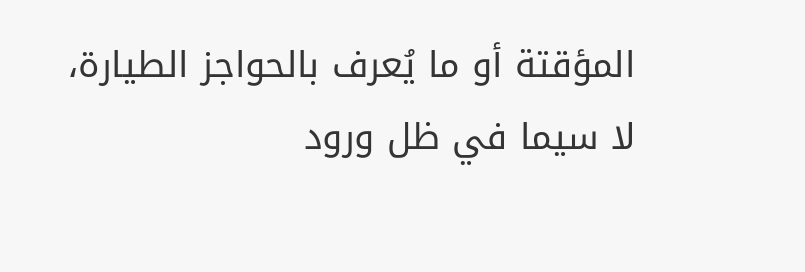المؤقتة أو ما يُعرف بالحواجز الطيارة، لا سيما في ظل ورود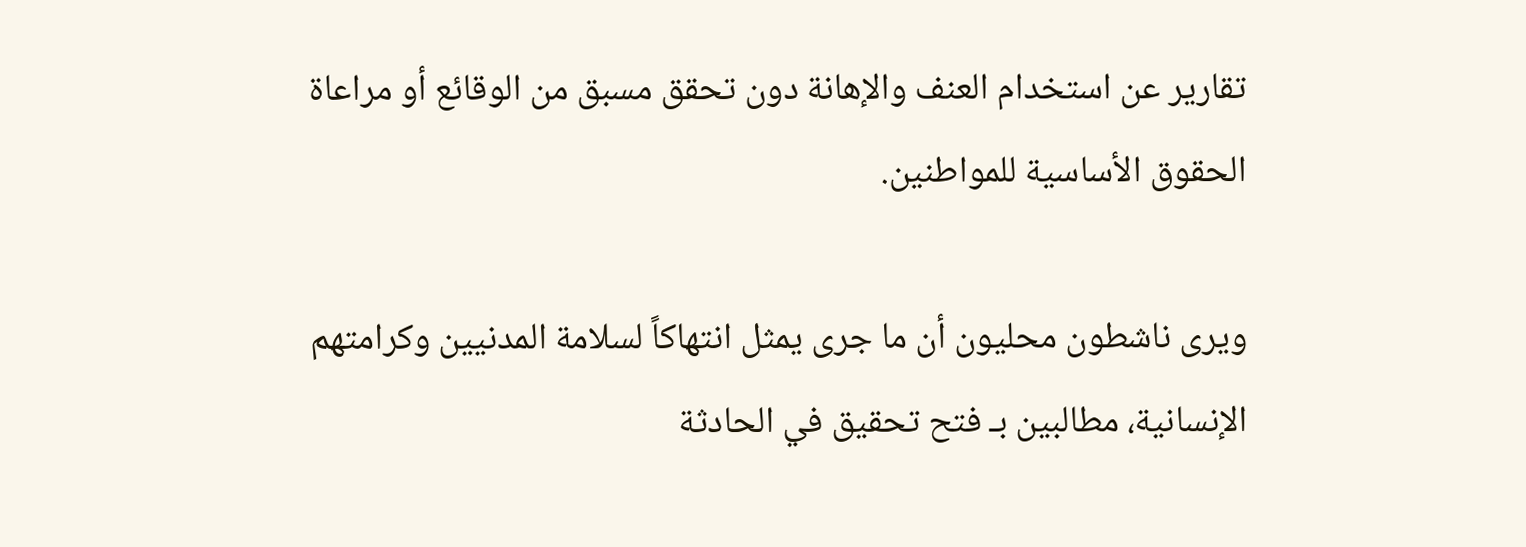تقارير عن استخدام العنف والإهانة دون تحقق مسبق من الوقائع أو مراعاة الحقوق الأساسية للمواطنين.

ويرى ناشطون محليون أن ما جرى يمثل انتهاكاً لسلامة المدنيين وكرامتهم الإنسانية، مطالبين بـ فتح تحقيق في الحادثة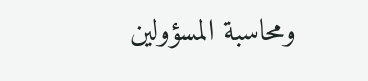ومحاسبة المسؤولين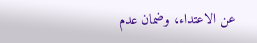عن الاعتداء، وضمان عدم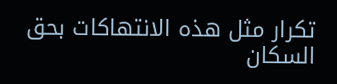تكرار مثل هذه الانتهاكات بحق السكان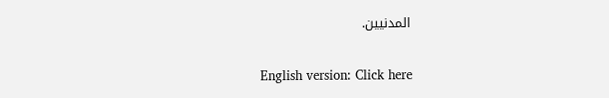المدنيين.

English version: Click here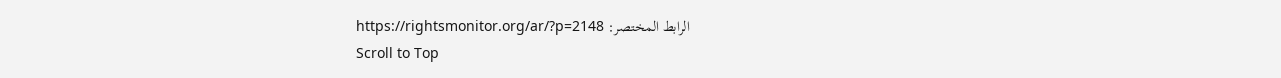الرابط المختصر: https://rightsmonitor.org/ar/?p=2148
Scroll to Top